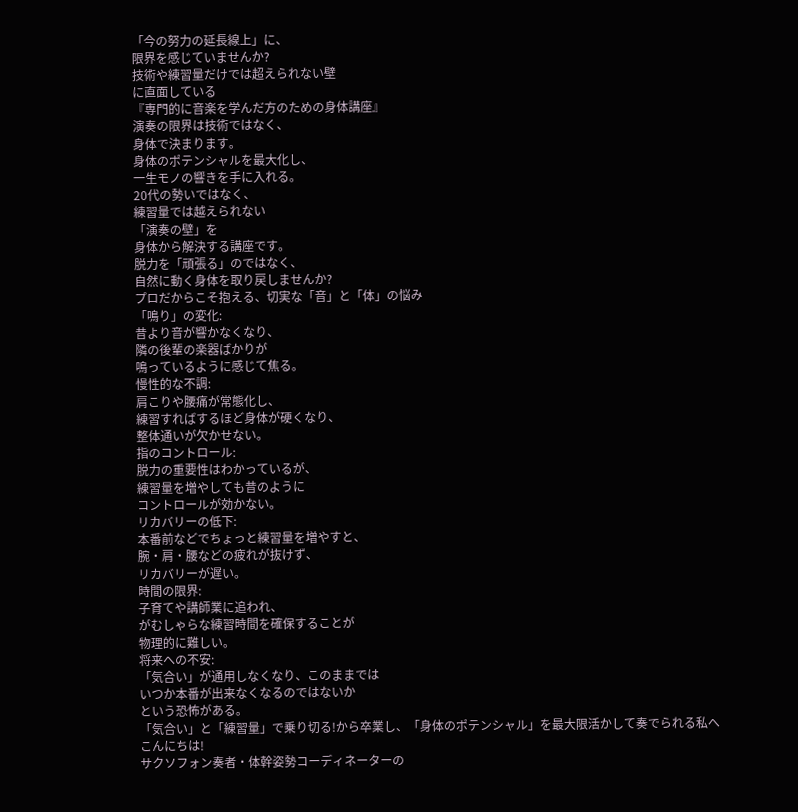「今の努力の延長線上」に、
限界を感じていませんか?
技術や練習量だけでは超えられない壁
に直面している
『専門的に音楽を学んだ方のための身体講座』
演奏の限界は技術ではなく、
身体で決まります。
身体のポテンシャルを最大化し、
一生モノの響きを手に入れる。
20代の勢いではなく、
練習量では越えられない
「演奏の壁」を
身体から解決する講座です。
脱力を「頑張る」のではなく、
自然に動く身体を取り戻しませんか?
プロだからこそ抱える、切実な「音」と「体」の悩み
「鳴り」の変化:
昔より音が響かなくなり、
隣の後輩の楽器ばかりが
鳴っているように感じて焦る。
慢性的な不調:
肩こりや腰痛が常態化し、
練習すればするほど身体が硬くなり、
整体通いが欠かせない。
指のコントロール:
脱力の重要性はわかっているが、
練習量を増やしても昔のように
コントロールが効かない。
リカバリーの低下:
本番前などでちょっと練習量を増やすと、
腕・肩・腰などの疲れが抜けず、
リカバリーが遅い。
時間の限界:
子育てや講師業に追われ、
がむしゃらな練習時間を確保することが
物理的に難しい。
将来への不安:
「気合い」が通用しなくなり、このままでは
いつか本番が出来なくなるのではないか
という恐怖がある。
「気合い」と「練習量」で乗り切る!から卒業し、「身体のポテンシャル」を最大限活かして奏でられる私へ
こんにちは!
サクソフォン奏者・体幹姿勢コーディネーターの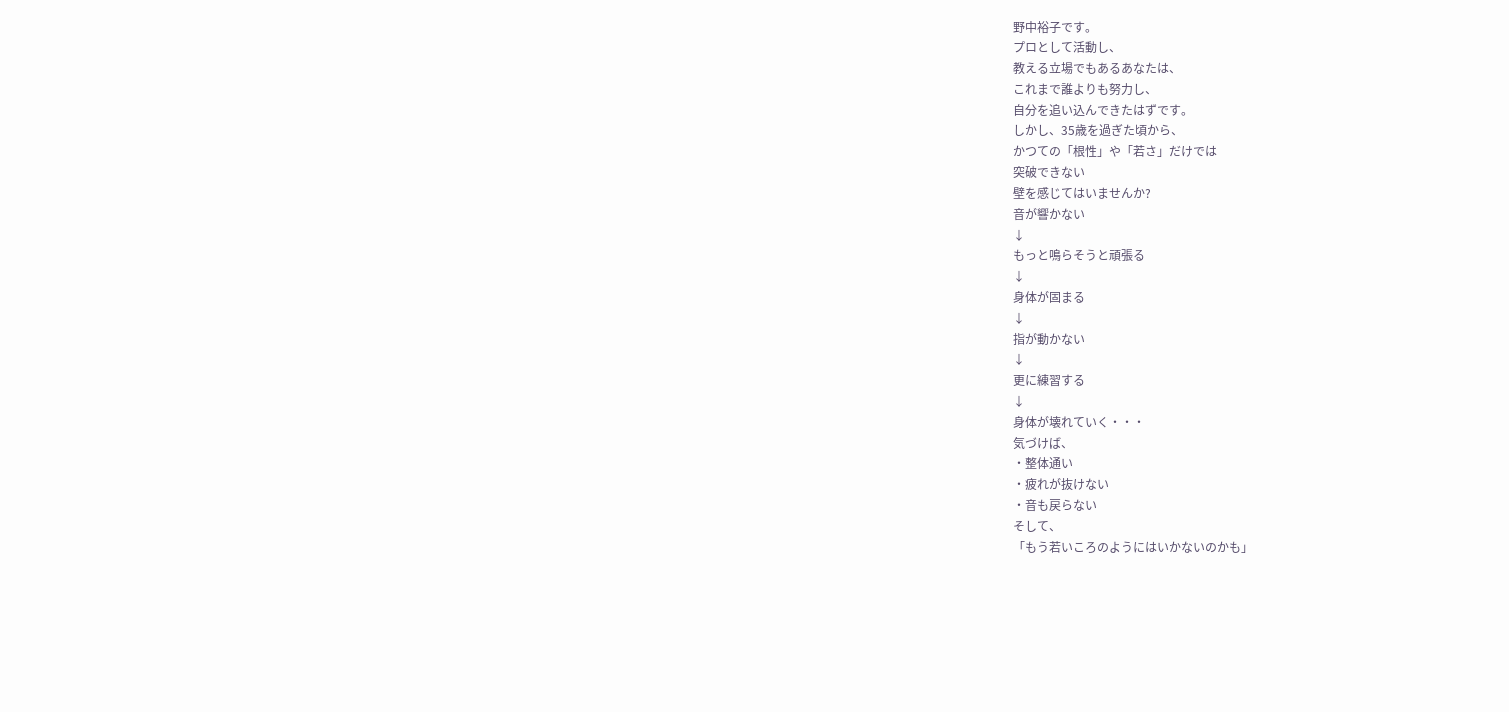野中裕子です。
プロとして活動し、
教える立場でもあるあなたは、
これまで誰よりも努力し、
自分を追い込んできたはずです。
しかし、35歳を過ぎた頃から、
かつての「根性」や「若さ」だけでは
突破できない
壁を感じてはいませんか?
音が響かない
↓
もっと鳴らそうと頑張る
↓
身体が固まる
↓
指が動かない
↓
更に練習する
↓
身体が壊れていく・・・
気づけば、
・整体通い
・疲れが抜けない
・音も戻らない
そして、
「もう若いころのようにはいかないのかも」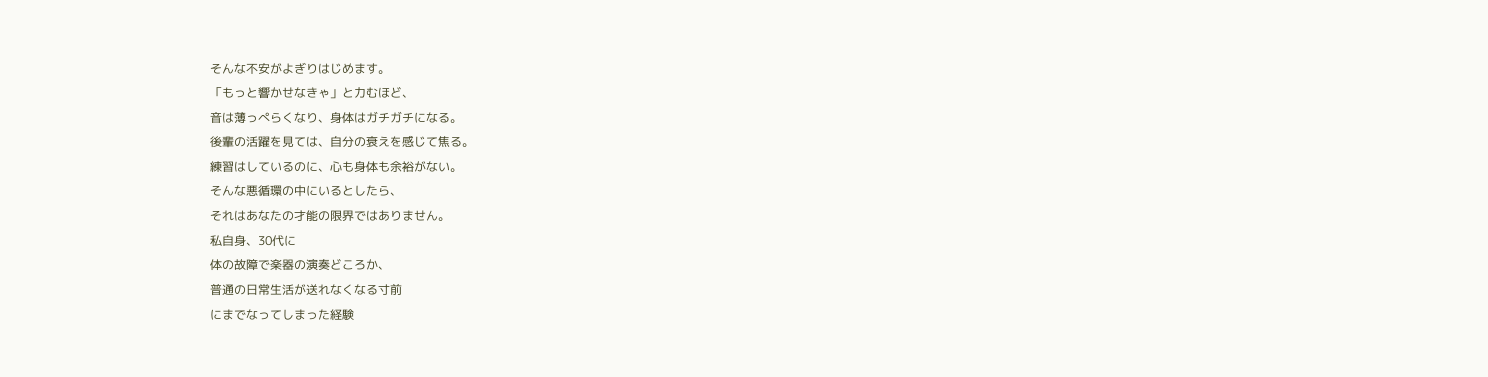そんな不安がよぎりはじめます。
「もっと響かせなきゃ」と力むほど、
音は薄っぺらくなり、身体はガチガチになる。
後輩の活躍を見ては、自分の衰えを感じて焦る。
練習はしているのに、心も身体も余裕がない。
そんな悪循環の中にいるとしたら、
それはあなたの才能の限界ではありません。
私自身、30代に
体の故障で楽器の演奏どころか、
普通の日常生活が送れなくなる寸前
にまでなってしまった経験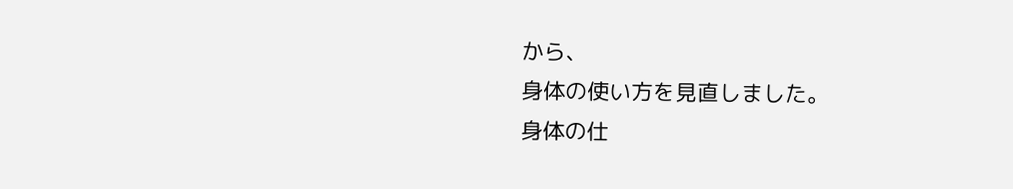から、
身体の使い方を見直しました。
身体の仕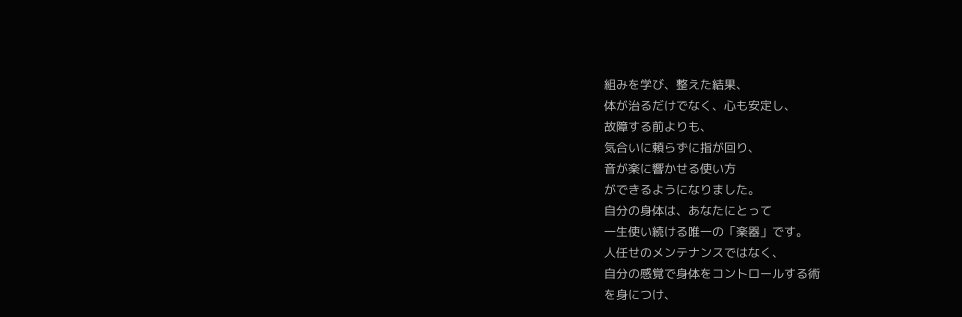組みを学び、整えた結果、
体が治るだけでなく、心も安定し、
故障する前よりも、
気合いに頼らずに指が回り、
音が楽に響かせる使い方
ができるようになりました。
自分の身体は、あなたにとって
一生使い続ける唯一の「楽器」です。
人任せのメンテナンスではなく、
自分の感覚で身体をコントロールする術
を身につけ、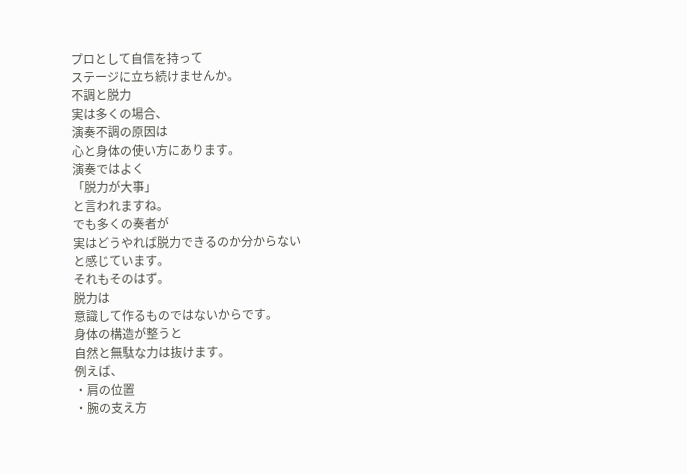プロとして自信を持って
ステージに立ち続けませんか。
不調と脱力
実は多くの場合、
演奏不調の原因は
心と身体の使い方にあります。
演奏ではよく
「脱力が大事」
と言われますね。
でも多くの奏者が
実はどうやれば脱力できるのか分からない
と感じています。
それもそのはず。
脱力は
意識して作るものではないからです。
身体の構造が整うと
自然と無駄な力は抜けます。
例えば、
・肩の位置
・腕の支え方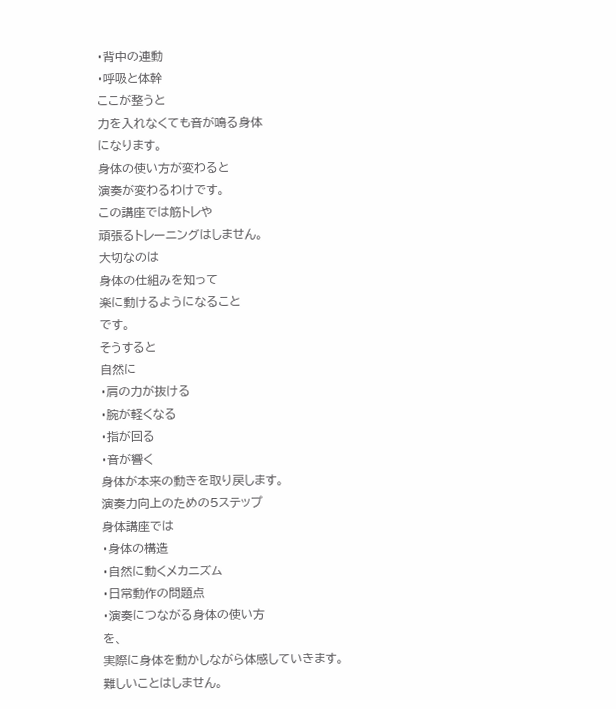・背中の連動
・呼吸と体幹
ここが整うと
力を入れなくても音が鳴る身体
になります。
身体の使い方が変わると
演奏が変わるわけです。
この講座では筋トレや
頑張るトレーニングはしません。
大切なのは
身体の仕組みを知って
楽に動けるようになること
です。
そうすると
自然に
・肩の力が抜ける
・腕が軽くなる
・指が回る
・音が響く
身体が本来の動きを取り戻します。
演奏力向上のための5ステップ
身体講座では
・身体の構造
・自然に動くメカニズム
・日常動作の問題点
・演奏につながる身体の使い方
を、
実際に身体を動かしながら体感していきます。
難しいことはしません。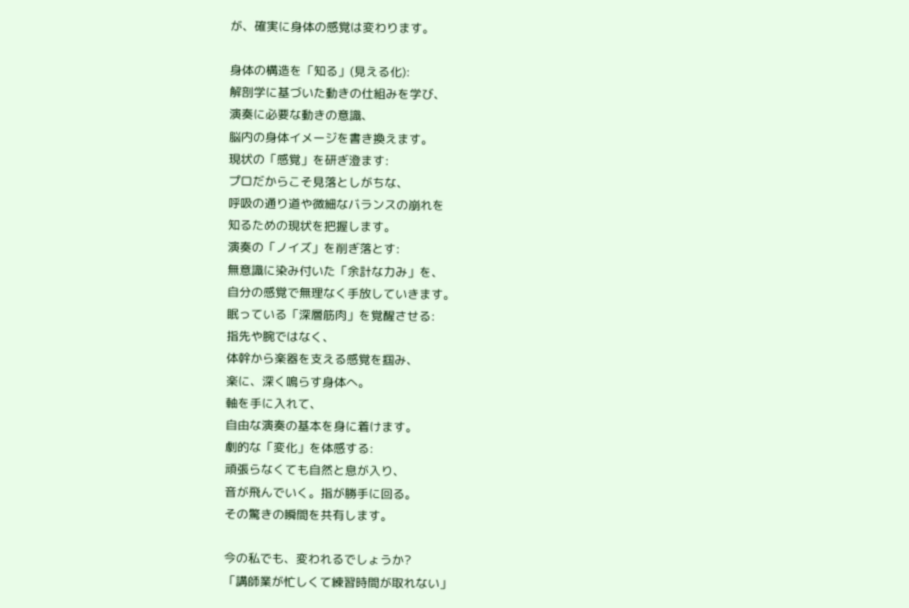が、確実に身体の感覚は変わります。

身体の構造を「知る」(見える化):
解剖学に基づいた動きの仕組みを学び、
演奏に必要な動きの意識、
脳内の身体イメージを書き換えます。
現状の「感覚」を研ぎ澄ます:
プロだからこそ見落としがちな、
呼吸の通り道や微細なバランスの崩れを
知るための現状を把握します。
演奏の「ノイズ」を削ぎ落とす:
無意識に染み付いた「余計な力み」を、
自分の感覚で無理なく手放していきます。
眠っている「深層筋肉」を覚醒させる:
指先や腕ではなく、
体幹から楽器を支える感覚を掴み、
楽に、深く鳴らす身体へ。
軸を手に入れて、
自由な演奏の基本を身に着けます。
劇的な「変化」を体感する:
頑張らなくても自然と息が入り、
音が飛んでいく。指が勝手に回る。
その驚きの瞬間を共有します。

今の私でも、変われるでしょうか?
「講師業が忙しくて練習時間が取れない」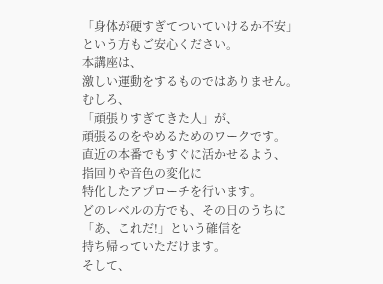「身体が硬すぎてついていけるか不安」
という方もご安心ください。
本講座は、
激しい運動をするものではありません。
むしろ、
「頑張りすぎてきた人」が、
頑張るのをやめるためのワークです。
直近の本番でもすぐに活かせるよう、
指回りや音色の変化に
特化したアプローチを行います。
どのレベルの方でも、その日のうちに
「あ、これだ!」という確信を
持ち帰っていただけます。
そして、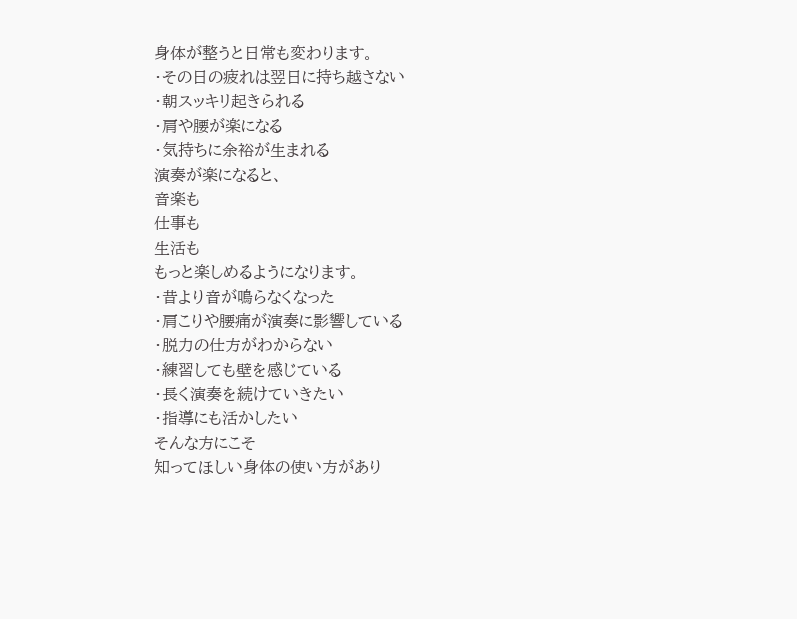身体が整うと日常も変わります。
・その日の疲れは翌日に持ち越さない
・朝スッキリ起きられる
・肩や腰が楽になる
・気持ちに余裕が生まれる
演奏が楽になると、
音楽も
仕事も
生活も
もっと楽しめるようになります。
・昔より音が鳴らなくなった
・肩こりや腰痛が演奏に影響している
・脱力の仕方がわからない
・練習しても壁を感じている
・長く演奏を続けていきたい
・指導にも活かしたい
そんな方にこそ
知ってほしい身体の使い方があり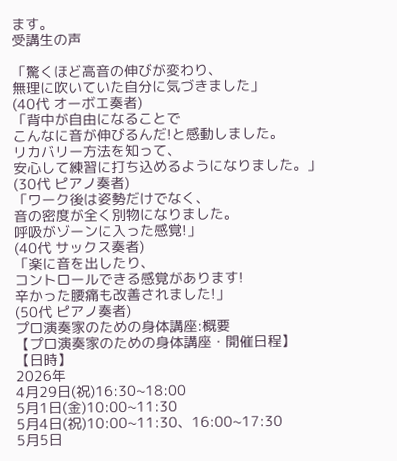ます。
受講生の声

「驚くほど高音の伸びが変わり、
無理に吹いていた自分に気づきました」
(40代 オーボエ奏者)
「背中が自由になることで
こんなに音が伸びるんだ!と感動しました。
リカバリー方法を知って、
安心して練習に打ち込めるようになりました。」
(30代 ピアノ奏者)
「ワーク後は姿勢だけでなく、
音の密度が全く別物になりました。
呼吸がゾーンに入った感覚!」
(40代 サックス奏者)
「楽に音を出したり、
コントロールできる感覚があります!
辛かった腰痛も改善されました!」
(50代 ピアノ奏者)
プロ演奏家のための身体講座:概要
【プロ演奏家のための身体講座・開催日程】
【日時】
2026年
4月29日(祝)16:30~18:00
5月1日(金)10:00~11:30
5月4日(祝)10:00~11:30、16:00~17:30
5月5日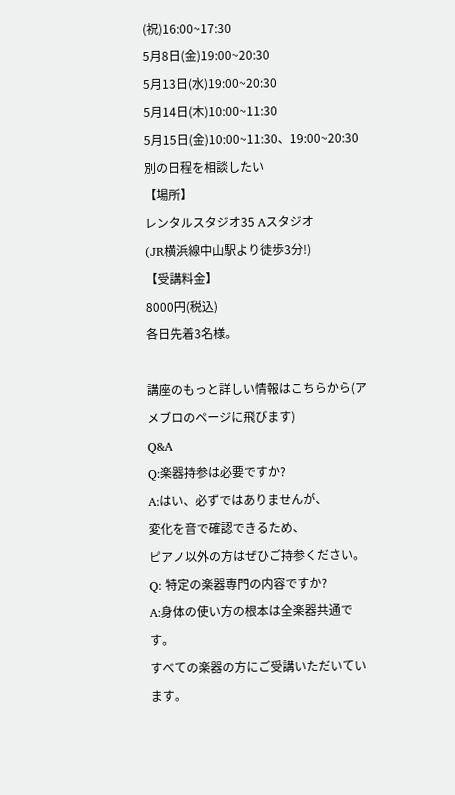(祝)16:00~17:30
5月8日(金)19:00~20:30
5月13日(水)19:00~20:30
5月14日(木)10:00~11:30
5月15日(金)10:00~11:30、19:00~20:30
別の日程を相談したい
【場所】
レンタルスタジオ35 Aスタジオ
(JR横浜線中山駅より徒歩3分!)
【受講料金】
8000円(税込)
各日先着3名様。

講座のもっと詳しい情報はこちらから(アメブロのページに飛びます)
Q&A
Q:楽器持参は必要ですか?
A:はい、必ずではありませんが、
変化を音で確認できるため、
ピアノ以外の方はぜひご持参ください。
Q: 特定の楽器専門の内容ですか?
A:身体の使い方の根本は全楽器共通です。
すべての楽器の方にご受講いただいています。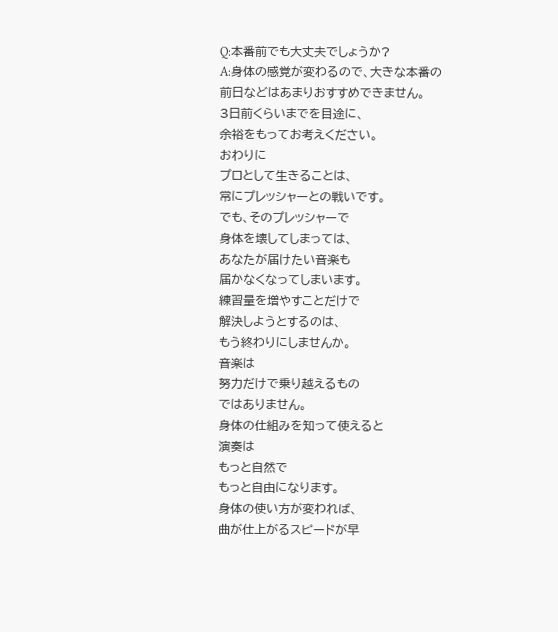Q:本番前でも大丈夫でしょうか?
A:身体の感覚が変わるので、大きな本番の
前日などはあまりおすすめできません。
3日前くらいまでを目途に、
余裕をもってお考えください。
おわりに
プロとして生きることは、
常にプレッシャーとの戦いです。
でも、そのプレッシャーで
身体を壊してしまっては、
あなたが届けたい音楽も
届かなくなってしまいます。
練習量を増やすことだけで
解決しようとするのは、
もう終わりにしませんか。
音楽は
努力だけで乗り越えるもの
ではありません。
身体の仕組みを知って使えると
演奏は
もっと自然で
もっと自由になります。
身体の使い方が変われば、
曲が仕上がるスピードが早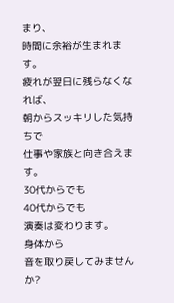まり、
時間に余裕が生まれます。
疲れが翌日に残らなくなれば、
朝からスッキリした気持ちで
仕事や家族と向き合えます。
30代からでも
40代からでも
演奏は変わります。
身体から
音を取り戻してみませんか?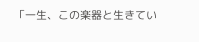「一生、この楽器と生きてい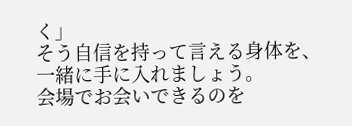く」
そう自信を持って言える身体を、
一緒に手に入れましょう。
会場でお会いできるのを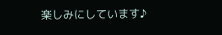楽しみにしています♪